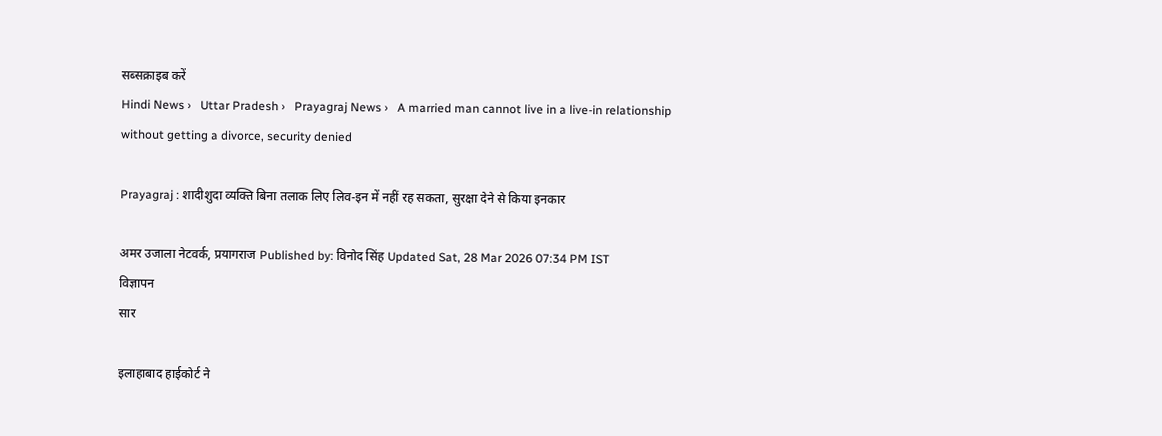सब्सक्राइब करें
Hindi News ›   Uttar Pradesh ›   Prayagraj News ›   A married man cannot live in a live-in relationship without getting a divorce, security denied

Prayagraj : शादीशुदा व्यक्ति बिना तलाक लिए लिव-इन में नहीं रह सकता, सुरक्षा देने से किया इनकार

अमर उजाला नेटवर्क, प्रयागराज Published by: विनोद सिंह Updated Sat, 28 Mar 2026 07:34 PM IST
विज्ञापन
सार

इलाहाबाद हाईकोर्ट ने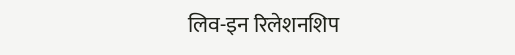लिव-इन रिलेशनशिप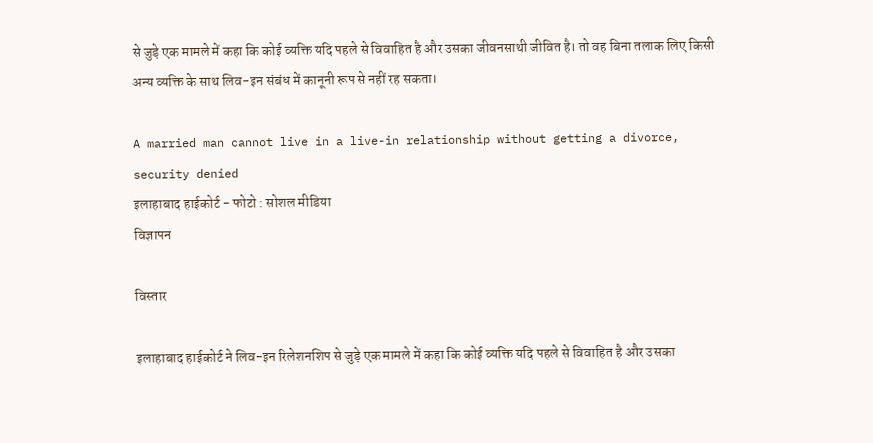से जुड़े एक मामले में कहा कि कोई व्यक्ति यदि पहले से विवाहित है और उसका जीवनसाथी जीवित है। तो वह बिना तलाक लिए किसी अन्य व्यक्ति के साथ लिव-इन संबंध में कानूनी रूप से नहीं रह सकता।

A married man cannot live in a live-in relationship without getting a divorce, security denied
इलाहाबाद हाईकोर्ट - फोटो : सोशल मीडिया
विज्ञापन

विस्तार

इलाहाबाद हाईकोर्ट ने लिव-इन रिलेशनशिप से जुड़े एक मामले में कहा कि कोई व्यक्ति यदि पहले से विवाहित है और उसका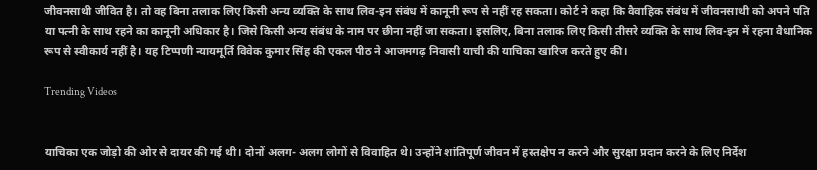जीवनसाथी जीवित है। तो वह बिना तलाक लिए किसी अन्य व्यक्ति के साथ लिव-इन संबंध में कानूनी रूप से नहीं रह सकता। कोर्ट ने कहा कि वैवाहिक संबंध में जीवनसाथी को अपने पति या पत्नी के साथ रहने का कानूनी अधिकार है। जिसे किसी अन्य संबंध के नाम पर छीना नहीं जा सकता। इसलिए, बिना तलाक लिए किसी तीसरे व्यक्ति के साथ लिव-इन में रहना वैधानिक रूप से स्वीकार्य नहीं है। यह टिप्पणी न्यायमूर्ति विवेक कुमार सिंह की एकल पीठ ने आजमगढ़ निवासी याची की याचिका खारिज करते हुए की।

Trending Videos


याचिका एक जोड़ो की ओर से दायर की गई थी। दोनों अलग- अलग लोगों से विवाहित थे। उन्होंने शांतिपूर्ण जीवन में हस्तक्षेप न करने और सुरक्षा प्रदान करने के लिए निर्देश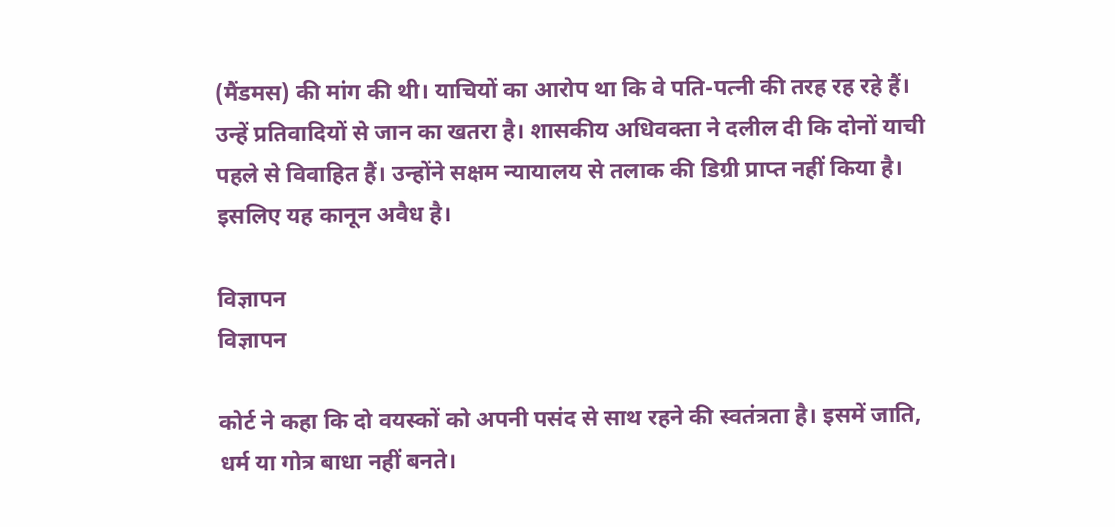(मैंडमस) की मांग की थी। याचियों का आरोप था कि वे पति-पत्नी की तरह रह रहे हैं। उन्हें प्रतिवादियों से जान का खतरा है। शासकीय अधिवक्ता ने दलील दी कि दोनों याची पहले से विवाहित हैं। उन्होंने सक्षम न्यायालय से तलाक की डिग्री प्राप्त नहीं किया है। इसलिए यह कानून अवैध है।

विज्ञापन
विज्ञापन

कोर्ट ने कहा कि दो वयस्कों को अपनी पसंद से साथ रहने की स्वतंत्रता है। इसमें जाति, धर्म या गोत्र बाधा नहीं बनते।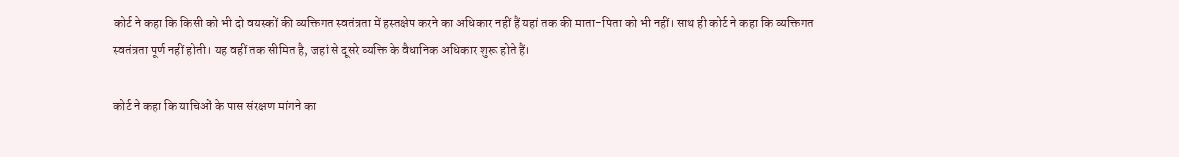कोर्ट ने कहा कि किसी को भी दो वयस्कों की व्यक्तिगत स्वतंत्रता में हस्तक्षेप करने का अधिकार नहीं हैं यहां तक की माता-पिता को भी नहीं। साथ ही कोर्ट ने कहा कि व्यक्तिगत स्वतंत्रता पूर्ण नहीं होती। यह वहीं तक सीमित है, जहां से दूसरे व्यक्ति के वैधानिक अधिकार शुरू होते हैं।

कोर्ट ने कहा कि याचिओं के पास संरक्षण मांगने का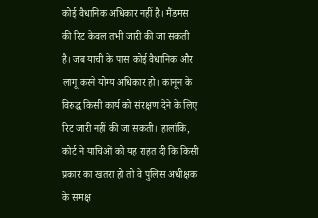कोई वैधानिक अधिकार नहीं है। मैंडमस की रिट केवल तभी जारी की जा सकती है। जब याची के पास कोई वैधानिक और लागू करने योग्य अधिकार हो। कानून के विरुद्ध किसी कार्य को संरक्षण देने के लिए रिट जारी नहीं की जा सकती। हालांकि, कोर्ट ने याचिओं को यह राहत दी कि किसी प्रकार का खतरा हो तो वे पुलिस अधीक्षक के समक्ष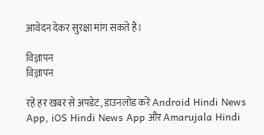आवेदन देकर सुरक्षा मांग सकते हैं।

विज्ञापन
विज्ञापन

रहें हर खबर से अपडेट, डाउनलोड करें Android Hindi News App, iOS Hindi News App और Amarujala Hindi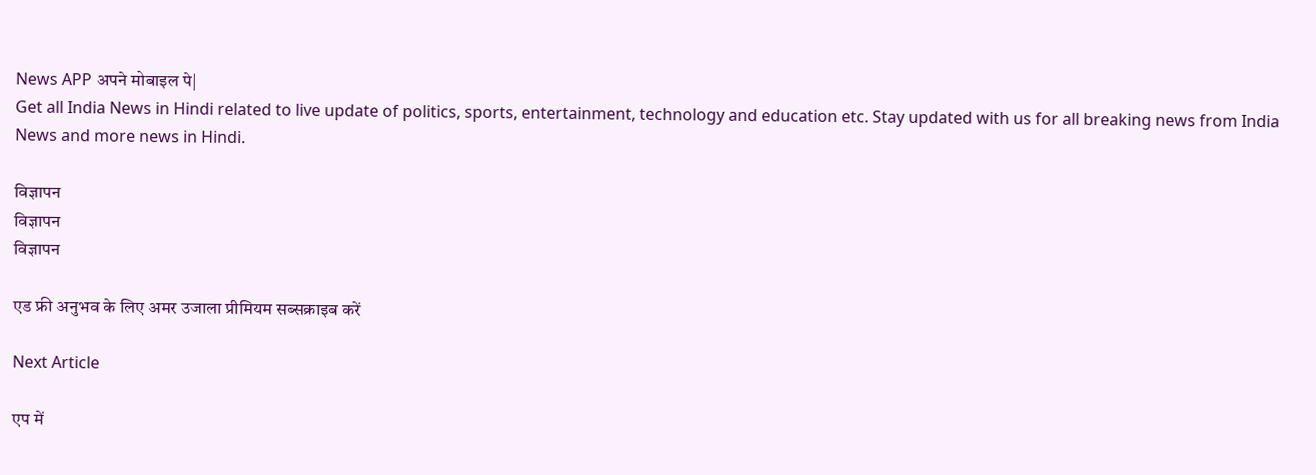News APP अपने मोबाइल पे|
Get all India News in Hindi related to live update of politics, sports, entertainment, technology and education etc. Stay updated with us for all breaking news from India News and more news in Hindi.

विज्ञापन
विज्ञापन
विज्ञापन

एड फ्री अनुभव के लिए अमर उजाला प्रीमियम सब्सक्राइब करें

Next Article

एप में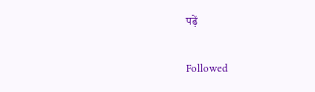पढ़ें

Followed